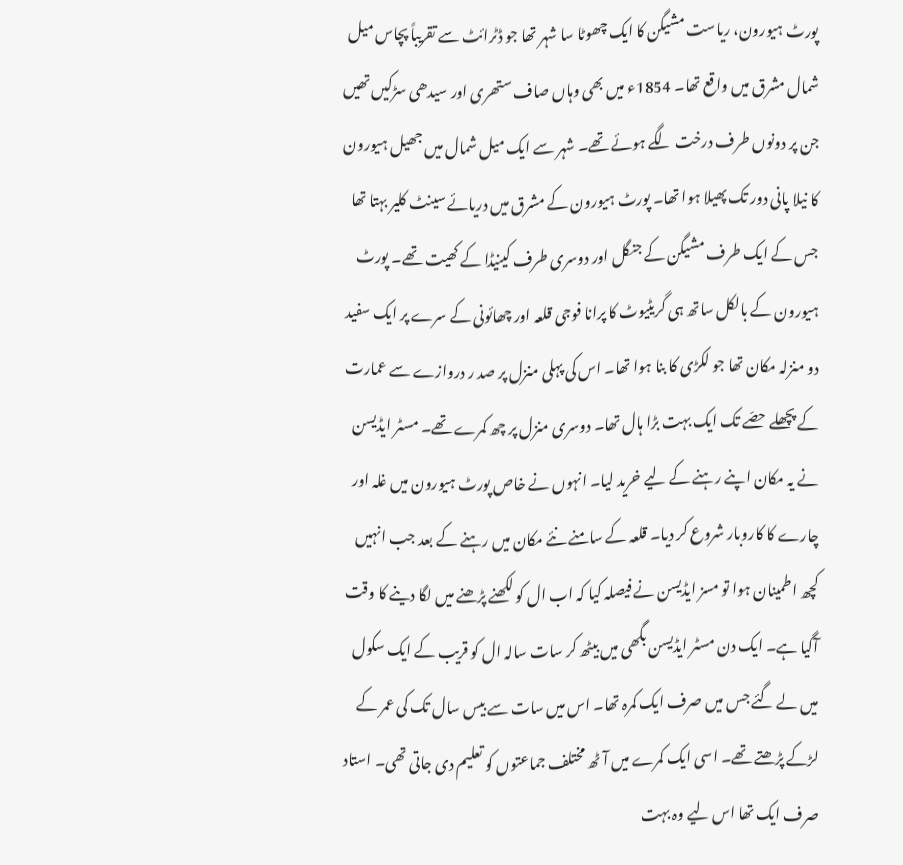پورٹ ہیورون، ریاست مشیگن کا ایک چھوٹا سا شہر تھا جو ڈٹرائٹ سے تقریباً پچاس میل شمال مشرق میں واقع تھا۔ 1854ء میں بھی وہاں صاف ستھری اور سیدھی سڑکیں تھیں جن پر دونوں طرف درخت لگے ہوئے تھے۔ شہر سے ایک میل شمال میں جھیل ہیورون کا نیلا پانی دور تک پھیلا ہوا تھا۔ پورٹ ہیورون کے مشرق میں دریائے سینٹ کلیر بہتا تھا جس کے ایک طرف مشیگن کے جنگل اور دوسری طرف کینیڈا کے کھیت تھے۔ پورٹ ہیورون کے بالکل ساتھ ہی گریٹیوٹ کا پرانا فوجی قلعہ اور چھائونی کے سرے پر ایک سفید دو منزلہ مکان تھا جو لکڑی کا بنا ہوا تھا۔ اس کی پہلی منزل پر صد ر دروازے سے عمارت کے پچھلے حصّے تک ایک بہت بڑا ہال تھا۔ دوسری منزل پر چھ کمرے تھے۔ مسٹر ایڈیسن نے یہ مکان اپنے رہنے کے لیے خرید لیا۔ انہوں نے خاص پورٹ ہیورون میں غلہ اور چارے کا کاروبار شروع کر دیا۔ قلعہ کے سامنے نئے مکان میں رہنے کے بعد جب انہیں کچھ اطمینان ہوا تو مسز ایڈیسن نے فیصلہ کیا کہ اب ال کو لکھنے پڑھنے میں لگا دینے کا وقت آگیا ہے۔ ایک دن مسٹر ایڈیسن بگھی میں بیٹھ کر سات سالہ ال کو قریب کے ایک سکول میں لے گئے جس میں صرف ایک کمرہ تھا۔ اس میں سات سے بیس سال تک کی عمر کے لڑکے پڑھتے تھے۔ اسی ایک کمرے میں آٹھ مختلف جماعتوں کو تعلیم دی جاتی تھی۔ استاد صرف ایک تھا اس لیے وہ بہت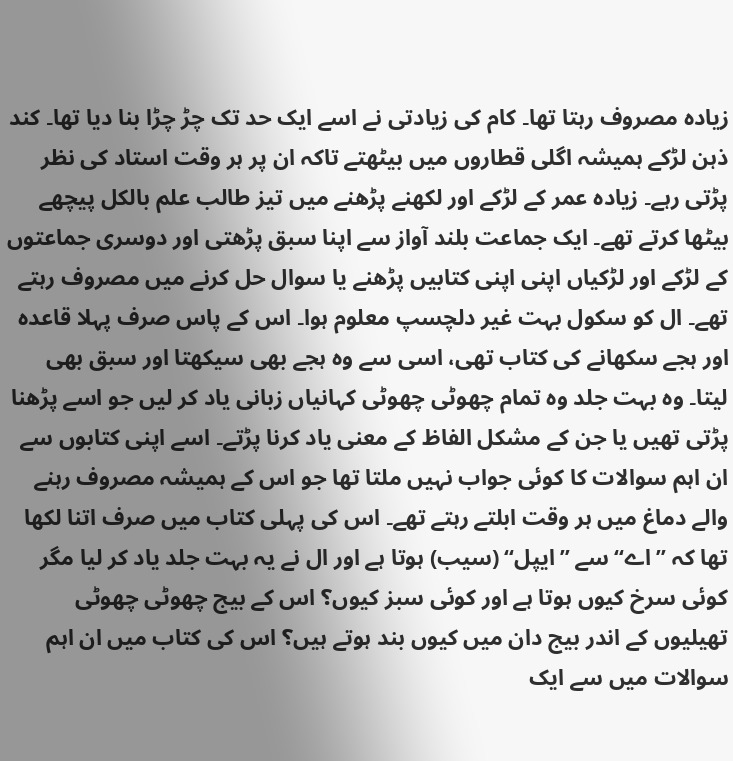زیادہ مصروف رہتا تھا۔ کام کی زیادتی نے اسے ایک حد تک چڑ چڑا بنا دیا تھا۔ کند ذہن لڑکے ہمیشہ اگلی قطاروں میں بیٹھتے تاکہ ان پر ہر وقت استاد کی نظر پڑتی رہے۔ زیادہ عمر کے لڑکے اور لکھنے پڑھنے میں تیز طالب علم بالکل پیچھے بیٹھا کرتے تھے۔ ایک جماعت بلند آواز سے اپنا سبق پڑھتی اور دوسری جماعتوں کے لڑکے اور لڑکیاں اپنی اپنی کتابیں پڑھنے یا سوال حل کرنے میں مصروف رہتے تھے۔ ال کو سکول بہت غیر دلچسپ معلوم ہوا۔ اس کے پاس صرف پہلا قاعدہ اور ہجے سکھانے کی کتاب تھی، اسی سے وہ ہجے بھی سیکھتا اور سبق بھی لیتا۔ وہ بہت جلد وہ تمام چھوٹی چھوٹی کہانیاں زبانی یاد کر لیں جو اسے پڑھنا پڑتی تھیں یا جن کے مشکل الفاظ کے معنی یاد کرنا پڑتے۔ اسے اپنی کتابوں سے ان اہم سوالات کا کوئی جواب نہیں ملتا تھا جو اس کے ہمیشہ مصروف رہنے والے دماغ میں ہر وقت ابلتے رہتے تھے۔ اس کی پہلی کتاب میں صرف اتنا لکھا تھا کہ ’’اے‘‘ سے ’’ایپل‘‘ (سیب) ہوتا ہے اور ال نے یہ بہت جلد یاد کر لیا مگر کوئی سرخ کیوں ہوتا ہے اور کوئی سبز کیوں؟ اس کے بیج چھوٹی چھوٹی تھیلیوں کے اندر بیج دان میں کیوں بند ہوتے ہیں؟ اس کی کتاب میں ان اہم سوالات میں سے ایک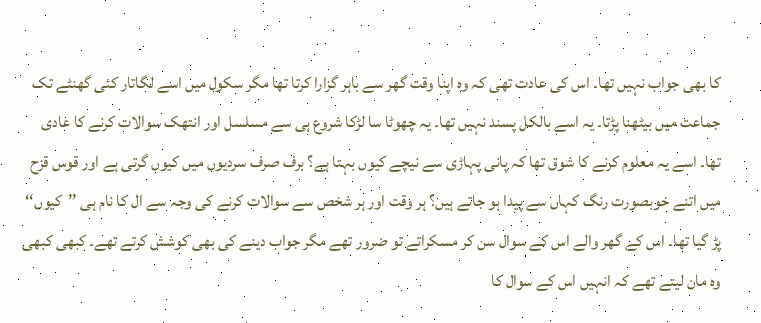کا بھی جواب نہیں تھا۔ اس کی عادت تھی کہ وہ اپنا وقت گھر سے باہر گزارا کرتا تھا مگر سکول میں اسے لگاتار کئی گھنٹے تک جماعت میں بیٹھنا پڑتا۔ یہ اسے بالکل پسند نہیں تھا۔ یہ چھوٹا سا لڑکا شروع ہی سے مسلسل اور انتھک سوالات کرنے کا عادی تھا۔ اسے یہ معلوم کرنے کا شوق تھا کہ پانی پہاڑی سے نیچے کیوں بہتا ہے؟ برف صرف سردیوں میں کیوں گرتی ہے اور قوس قزح میں اتنے خوبصورت رنگ کہاں سے پیدا ہو جاتے ہیں؟ ہر وقت اور ہر شخص سے سوالات کرنے کی وجہ سے ال کا نام ہی ’’کیوں‘‘ پڑ گیا تھا۔ اس کے گھر والے اس کے سوال سن کر مسکراتے تو ضرور تھے مگر جواب دینے کی بھی کوشش کرتے تھے۔ کبھی کبھی وہ مان لیتے تھے کہ انہیں اس کے سوال کا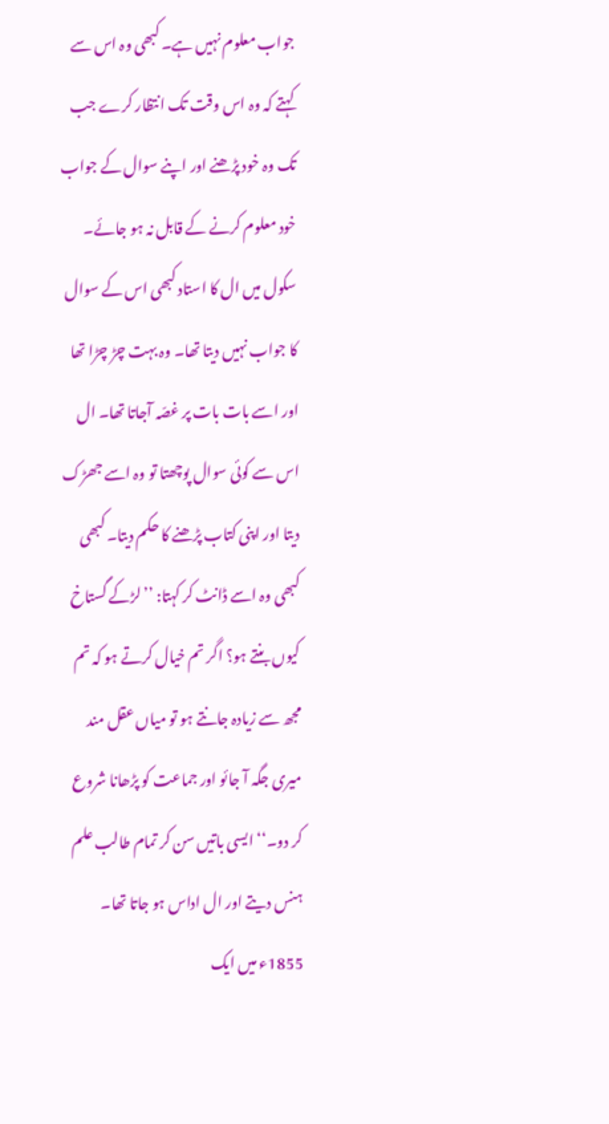جواب معلوم نہیں ہے۔ کبھی وہ اس سے کہتے کہ وہ اس وقت تک انتظار کرے جب تک وہ خود پڑھنے اور اپنے سوال کے جواب خود معلوم کرنے کے قابل نہ ہو جائے۔ سکول میں ال کا استاد کبھی اس کے سوال کا جواب نہیں دیتا تھا۔ وہ بہت چڑ چڑا تھا اور اسے بات بات پر غصّہ آجاتا تھا۔ ال اس سے کوئی سوال پوچھتا تو وہ اسے جھڑک دیتا اور اپنی کتاب پڑھنے کا حکم دیتا۔ کبھی کبھی وہ اسے ڈانٹ کر کہتا: ’’لڑکے گستاخ کیوں بنتے ہو؟ اگر تم خیال کرتے ہو کہ تم مجھ سے زیادہ جانتے ہو تو میاں عقل مند میری جگہ آ جائو اور جماعت کو پڑھانا شروع کر دو۔‘‘ ایسی باتیں سن کر تمام طالب علم ہنس دیتے اور ال اداس ہو جاتا تھا۔ 1855ء میں ایک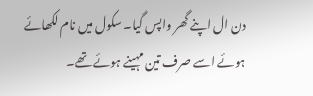دن ال اپنے گھر واپس گیا۔ سکول میں نام لکھائے ہوئے اسے صرف تین مہینے ہوئے تھے۔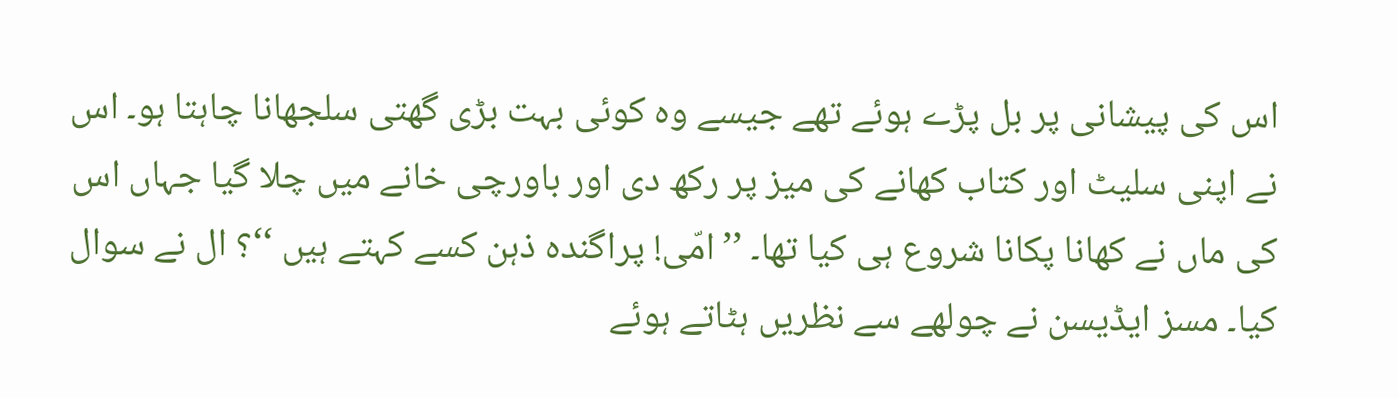اس کی پیشانی پر بل پڑے ہوئے تھے جیسے وہ کوئی بہت بڑی گھتی سلجھانا چاہتا ہو۔ اس نے اپنی سلیٹ اور کتاب کھانے کی میز پر رکھ دی اور باورچی خانے میں چلا گیا جہاں اس کی ماں نے کھانا پکانا شروع ہی کیا تھا۔ ’’امّی! پراگندہ ذہن کسے کہتے ہیں ‘‘؟ ال نے سوال کیا۔ مسز ایڈیسن نے چولھے سے نظریں ہٹاتے ہوئے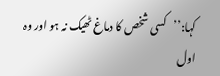کہا:’’کسی شخص کا دماغ ٹھیک نہ ہو اور وہ اول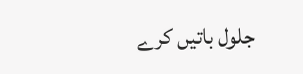جلول باتیں کرے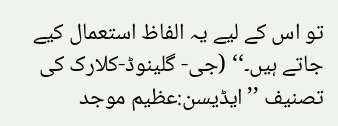تو اس کے لیے یہ الفاظ استعمال کیے جاتے ہیں۔‘‘ (جی- گلینوڈ-کلارک کی تصنیف ’’ایڈیسن:عظیم موجد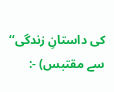کی داستانِ زندگی‘‘ سے مقتبس) -: